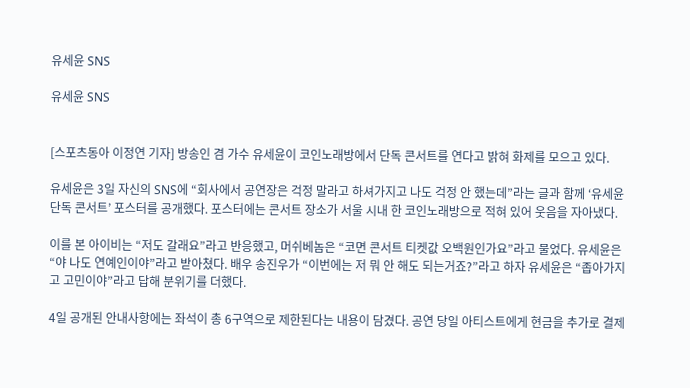유세윤 SNS

유세윤 SNS


[스포츠동아 이정연 기자] 방송인 겸 가수 유세윤이 코인노래방에서 단독 콘서트를 연다고 밝혀 화제를 모으고 있다.

유세윤은 3일 자신의 SNS에 “회사에서 공연장은 걱정 말라고 하셔가지고 나도 걱정 안 했는데”라는 글과 함께 ‘유세윤 단독 콘서트’ 포스터를 공개했다. 포스터에는 콘서트 장소가 서울 시내 한 코인노래방으로 적혀 있어 웃음을 자아냈다.

이를 본 아이비는 “저도 갈래요”라고 반응했고, 머쉬베놈은 “코면 콘서트 티켓값 오백원인가요”라고 물었다. 유세윤은 “야 나도 연예인이야”라고 받아쳤다. 배우 송진우가 “이번에는 저 뭐 안 해도 되는거죠?”라고 하자 유세윤은 “좁아가지고 고민이야”라고 답해 분위기를 더했다.

4일 공개된 안내사항에는 좌석이 총 6구역으로 제한된다는 내용이 담겼다. 공연 당일 아티스트에게 현금을 추가로 결제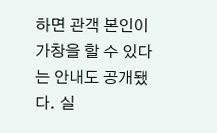하면 관객 본인이 가창을 할 수 있다는 안내도 공개됐다. 실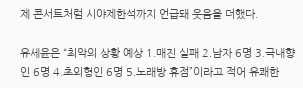제 콘서트처럼 시야제한석까지 언급돼 웃음을 더했다.

유세윤은 “최악의 상황 예상 1.매진 실패 2.남자 6명 3.극내향인 6명 4.초외형인 6명 5.노래방 휴점”이라고 적어 유쾌한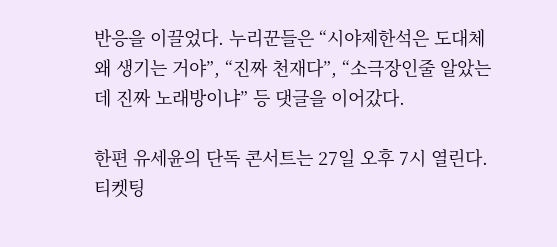반응을 이끌었다. 누리꾼들은 “시야제한석은 도대체 왜 생기는 거야”, “진짜 천재다”, “소극장인줄 알았는데 진짜 노래방이냐” 등 댓글을 이어갔다.

한편 유세윤의 단독 콘서트는 27일 오후 7시 열린다. 티켓팅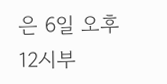은 6일 오후 12시부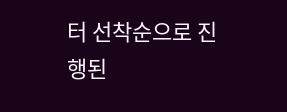터 선착순으로 진행된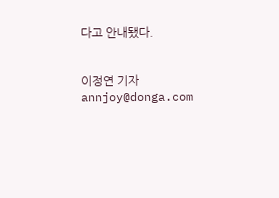다고 안내됐다.


이정연 기자 annjoy@donga.com